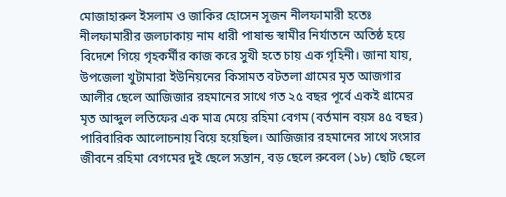মোজাহারুল ইসলাম ও জাকির হোসেন সূজন নীলফামারী হতেঃ
নীলফামারীর জলঢাকায় নাম ধারী পাষান্ড স্বামীর নির্যাতনে অতিষ্ঠ হয়ে বিদেশে গিয়ে গৃহকর্মীর কাজ করে সুখী হতে চায় এক গৃহিনী। জানা যায়, উপজেলা খুটামারা ইউনিয়নের কিসামত বটতলা গ্রামের মৃত আজগার আলীর ছেলে আজিজার রহমানের সাথে গত ২৫ বছর পূর্বে একই গ্রামের মৃত আব্দুল লতিফের এক মাত্র মেয়ে রহিমা বেগম (বর্তমান বয়স ৪৫ বছর) পারিবারিক আলোচনায় বিয়ে হয়েছিল। আজিজার রহমানের সাথে সংসার জীবনে রহিমা বেগমের দুই ছেলে সন্তান, বড় ছেলে রুবেল (১৮) ছোট ছেলে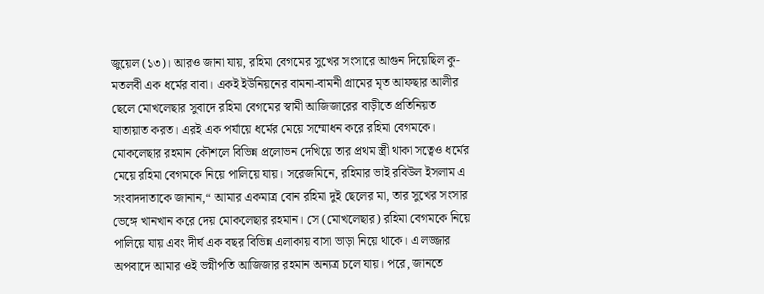জুয়েল (১৩)। আরও জানা যায়, রহিমা বেগমের সুখের সংসারে আগুন দিয়েছিল কু-মতলবী এক ধর্মের বাবা। একই ইউনিয়নের বামনা-বামনী গ্রামের মৃত আফছার আলীর ছেলে মোখলেছার সুবাদে রহিমা বেগমের স্বামী আজিজারের বাড়ীতে প্রতিনিয়ত যাতায়াত করত। এরই এক পর্যায়ে ধর্মের মেয়ে সম্মোধন করে রহিমা বেগমকে। মোকলেছার রহমান কৌশলে বিভিন্ন প্রলোভন দেখিয়ে তার প্রথম স্ত্রী থাকা সত্বেও ধর্মের মেয়ে রহিমা বেগমকে নিয়ে পালিয়ে যায়। সরেজমিনে, রহিমার ভাই রবিউল ইসলাম এ সংবাদদাতাকে জানান,“ আমার একমাত্র বোন রহিমা দুই ছেলের মা, তার সুখের সংসার ভেঙ্গে খানখান করে দেয় মোকলেছার রহমান। সে (মোখলেছার) রহিমা বেগমকে নিয়ে পালিয়ে যায় এবং দীর্ঘ এক বছর বিভিন্ন এলাকায় বাসা ভাড়া নিয়ে থাকে। এ লজ্জার অপবাদে আমার ওই ভগ্নীপতি আজিজার রহমান অন্যত্র চলে যায়। পরে, জানতে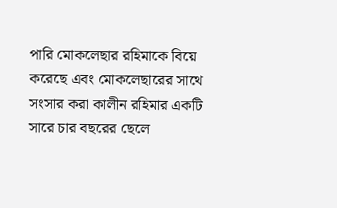পারি মোকলেছার রহিমাকে বিয়ে করেছে এবং মোকলেছারের সাথে সংসার করা কালীন রহিমার একটি সারে চার বছরের ছেলে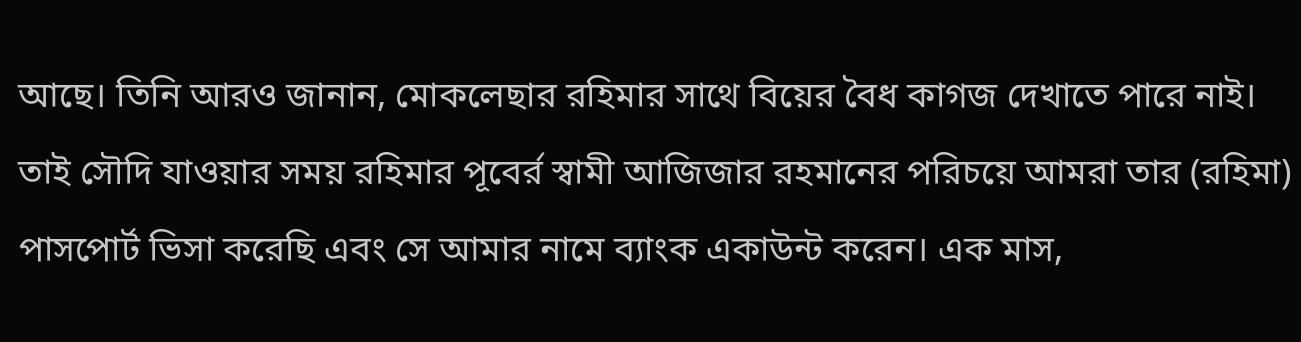আছে। তিনি আরও জানান, মোকলেছার রহিমার সাথে বিয়ের বৈধ কাগজ দেখাতে পারে নাই। তাই সৌদি যাওয়ার সময় রহিমার পূবের্র স্বামী আজিজার রহমানের পরিচয়ে আমরা তার (রহিমা) পাসপোর্ট ভিসা করেছি এবং সে আমার নামে ব্যাংক একাউন্ট করেন। এক মাস,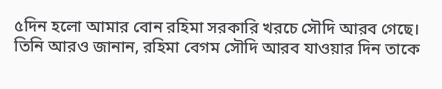৫দিন হলো আমার বোন রহিমা সরকারি খরচে সৌদি আরব গেছে। তিনি আরও জানান, রহিমা বেগম সৌদি আরব যাওয়ার দিন তাকে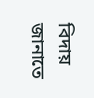বিদায় জানাতে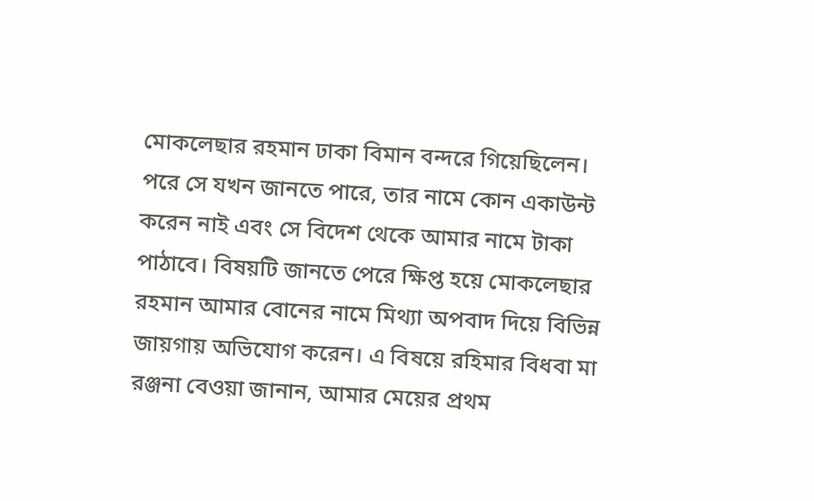মোকলেছার রহমান ঢাকা বিমান বন্দরে গিয়েছিলেন। পরে সে যখন জানতে পারে, তার নামে কোন একাউন্ট করেন নাই এবং সে বিদেশ থেকে আমার নামে টাকা পাঠাবে। বিষয়টি জানতে পেরে ক্ষিপ্ত হয়ে মোকলেছার রহমান আমার বোনের নামে মিথ্যা অপবাদ দিয়ে বিভিন্ন জায়গায় অভিযোগ করেন। এ বিষয়ে রহিমার বিধবা মা রঞ্জনা বেওয়া জানান, আমার মেয়ের প্রথম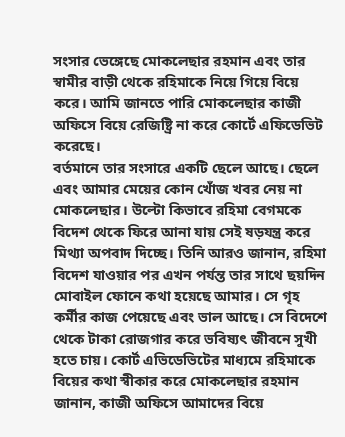সংসার ভেঙ্গেছে মোকলেছার রহমান এবং তার স্বামীর বাড়ী থেকে রহিমাকে নিয়ে গিয়ে বিয়ে করে। আমি জানতে পারি মোকলেছার কাজী অফিসে বিয়ে রেজিষ্ট্রি না করে কোর্টে এফিডেভিট করেছে।
বর্তমানে তার সংসারে একটি ছেলে আছে। ছেলে এবং আমার মেয়ের কোন খোঁজ খবর নেয় না মোকলেছার। উল্টো কিভাবে রহিমা বেগমকে বিদেশ থেকে ফিরে আনা যায় সেই ষড়যন্ত্র করে মিথ্যা অপবাদ দিচ্ছে। তিনি আরও জানান, রহিমা বিদেশ যাওয়ার পর এখন পর্যন্ত তার সাথে ছয়দিন মোবাইল ফোনে কথা হয়েছে আমার। সে গৃহ কর্মীর কাজ পেয়েছে এবং ভাল আছে। সে বিদেশে থেকে টাকা রোজগার করে ভবিষ্যৎ জীবনে সুখী হতে চায়। কোর্ট এভিডেভিটের মাধ্যমে রহিমাকে বিয়ের কথা স্বীকার করে মোকলেছার রহমান জানান, কাজী অফিসে আমাদের বিয়ে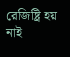রেজিষ্ট্রি হয় নাই